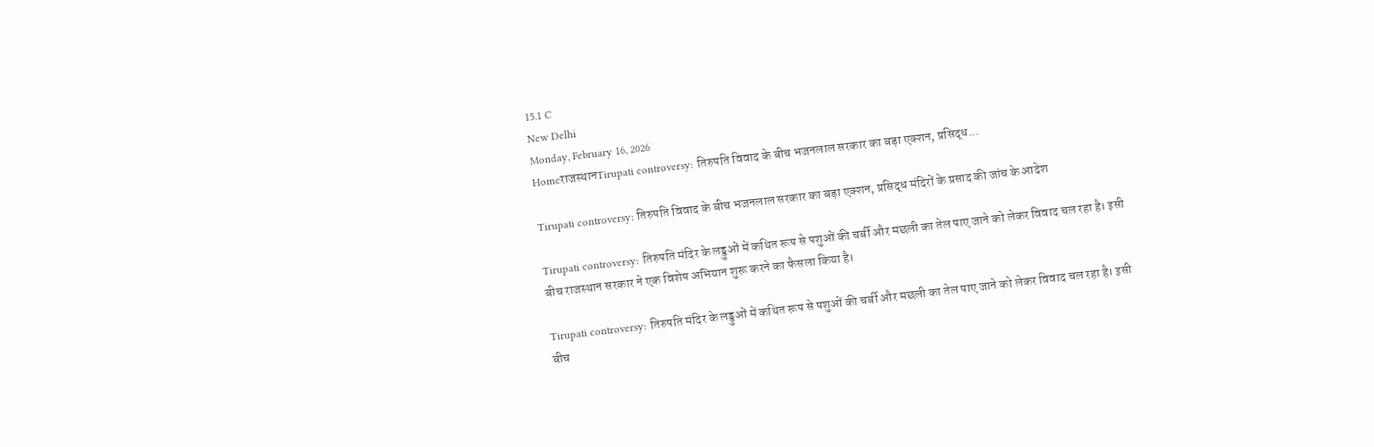15.1 C
New Delhi
Monday, February 16, 2026
Homeराजस्थानTirupati controversy: तिरुपति विवाद के बीच भजनलाल सरकार का बड़ा एक्शन, प्रसिद्ध...

Tirupati controversy: तिरुपति विवाद के बीच भजनलाल सरकार का बड़ा एक्शन, प्रसिद्ध मंदिरों के प्रसाद की जांच के आदेश

Tirupati controversy: तिरुपति मंदिर के लड्डुओं में कथित रूप से पशुओं की चर्बी और मछली का तेल पाए जाने को लेकर विवाद चल रहा है। इसी बीच राजस्थान सरकार ने एक विशेष अभियान शुरू करने का फैसला किया है।

Tirupati controversy: तिरुपति मंदिर के लड्डुओं में कथित रूप से पशुओं की चर्बी और मछली का तेल पाए जाने को लेकर विवाद चल रहा है। इसी बीच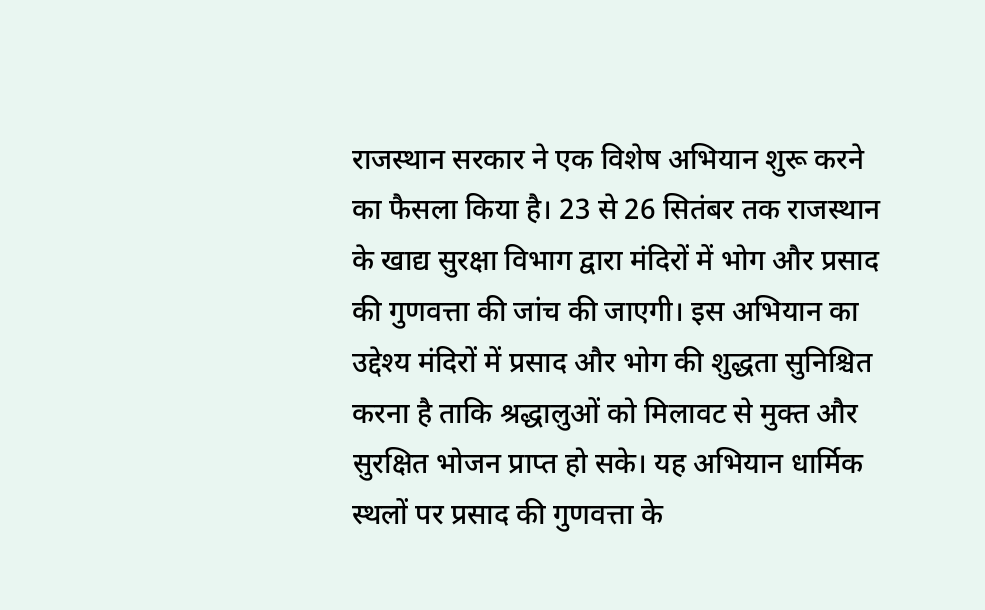राजस्थान सरकार ने एक विशेष अभियान शुरू करने का फैसला किया है। 23 से 26 सितंबर तक राजस्थान के खाद्य सुरक्षा विभाग द्वारा मंदिरों में भोग और प्रसाद की गुणवत्ता की जांच की जाएगी। इस अभियान का उद्देश्य मंदिरों में प्रसाद और भोग की शुद्धता सुनिश्चित करना है ताकि श्रद्धालुओं को मिलावट से मुक्त और सुरक्षित भोजन प्राप्त हो सके। यह अभियान धार्मिक स्थलों पर प्रसाद की गुणवत्ता के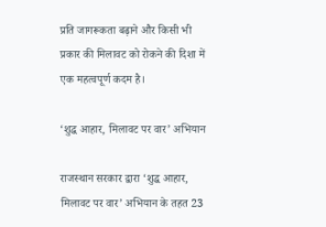प्रति जागरूकता बढ़ाने और किसी भी प्रकार की मिलावट को रोकने की दिशा में एक महत्वपूर्ण कदम है।

‘शुद्ध आहार, मिलावट पर वार’ अभियान

राजस्थान सरकार द्वारा ‘शुद्ध आहार, मिलावट पर वार’ अभियान के तहत 23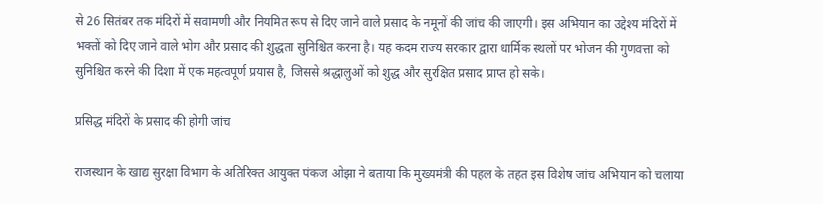से 26 सितंबर तक मंदिरों में सवामणी और नियमित रूप से दिए जाने वाले प्रसाद के नमूनों की जांच की जाएगी। इस अभियान का उद्देश्य मंदिरों में भक्तों को दिए जाने वाले भोग और प्रसाद की शुद्धता सुनिश्चित करना है। यह कदम राज्य सरकार द्वारा धार्मिक स्थलों पर भोजन की गुणवत्ता को सुनिश्चित करने की दिशा में एक महत्वपूर्ण प्रयास है, जिससे श्रद्धालुओं को शुद्ध और सुरक्षित प्रसाद प्राप्त हो सके।

प्रसिद्ध मंदिरों के प्रसाद की होगी जांच

राजस्थान के खाद्य सुरक्षा विभाग के अतिरिक्त आयुक्त पंकज ओझा ने बताया कि मुख्यमंत्री की पहल के तहत इस विशेष जांच अभियान को चलाया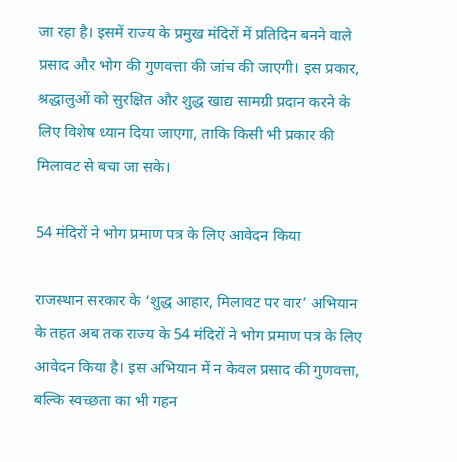जा रहा है। इसमें राज्य के प्रमुख मंदिरों में प्रतिदिन बनने वाले प्रसाद और भोग की गुणवत्ता की जांच की जाएगी। इस प्रकार, श्रद्धालुओं को सुरक्षित और शुद्ध खाद्य सामग्री प्रदान करने के लिए विशेष ध्यान दिया जाएगा, ताकि किसी भी प्रकार की मिलावट से बचा जा सके।

54 मंदिरों ने भोग प्रमाण पत्र के लिए आवेदन किया

राजस्थान सरकार के ‘शुद्ध आहार, मिलावट पर वार’ अभियान के तहत अब तक राज्य के 54 मंदिरों ने भोग प्रमाण पत्र के लिए आवेदन किया है। इस अभियान में न केवल प्रसाद की गुणवत्ता, बल्कि स्वच्छता का भी गहन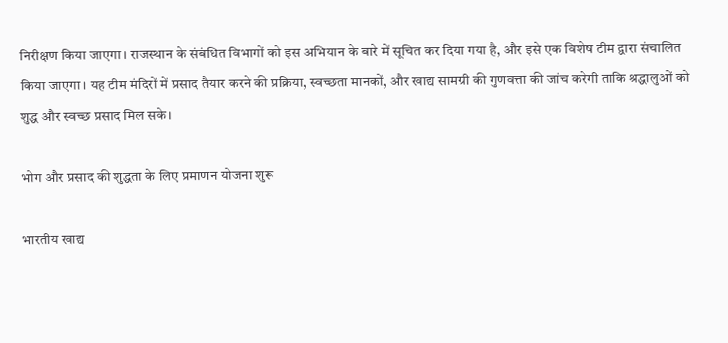निरीक्षण किया जाएगा। राजस्थान के संबंधित विभागों को इस अभियान के बारे में सूचित कर दिया गया है, और इसे एक विशेष टीम द्वारा संचालित किया जाएगा। यह टीम मंदिरों में प्रसाद तैयार करने की प्रक्रिया, स्वच्छता मानकों, और खाद्य सामग्री की गुणवत्ता की जांच करेगी ताकि श्रद्धालुओं को शुद्ध और स्वच्छ प्रसाद मिल सके।

भोग और प्रसाद की शुद्धता के लिए प्रमाणन योजना शुरू

भारतीय खाद्य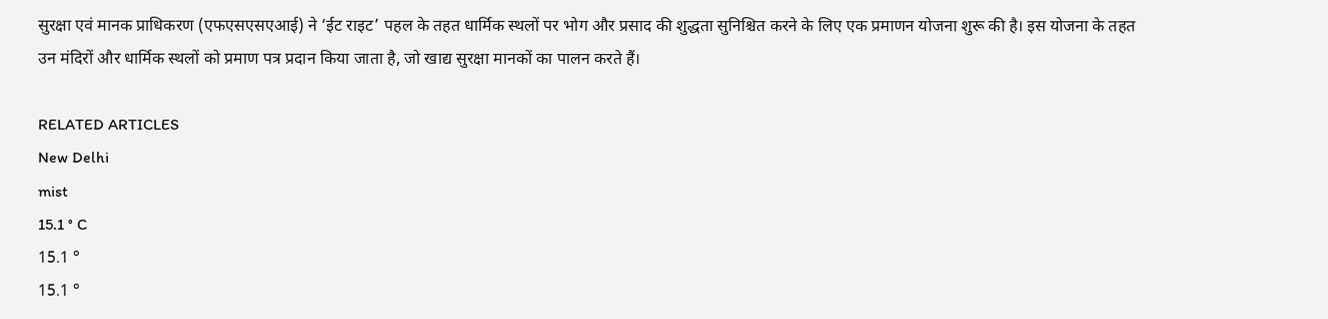सुरक्षा एवं मानक प्राधिकरण (एफएसएसएआई) ने ‘ईट राइट’ पहल के तहत धार्मिक स्थलों पर भोग और प्रसाद की शुद्धता सुनिश्चित करने के लिए एक प्रमाणन योजना शुरू की है। इस योजना के तहत उन मंदिरों और धार्मिक स्थलों को प्रमाण पत्र प्रदान किया जाता है, जो खाद्य सुरक्षा मानकों का पालन करते हैं।

RELATED ARTICLES
New Delhi
mist
15.1 ° C
15.1 °
15.1 °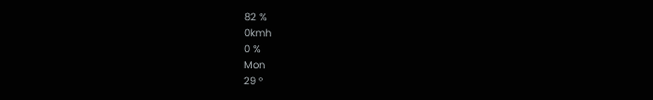82 %
0kmh
0 %
Mon
29 °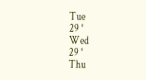Tue
29 °
Wed
29 °
Thu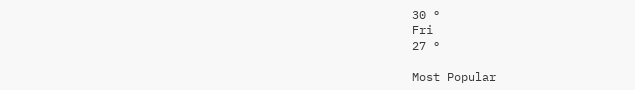30 °
Fri
27 °

Most Popular